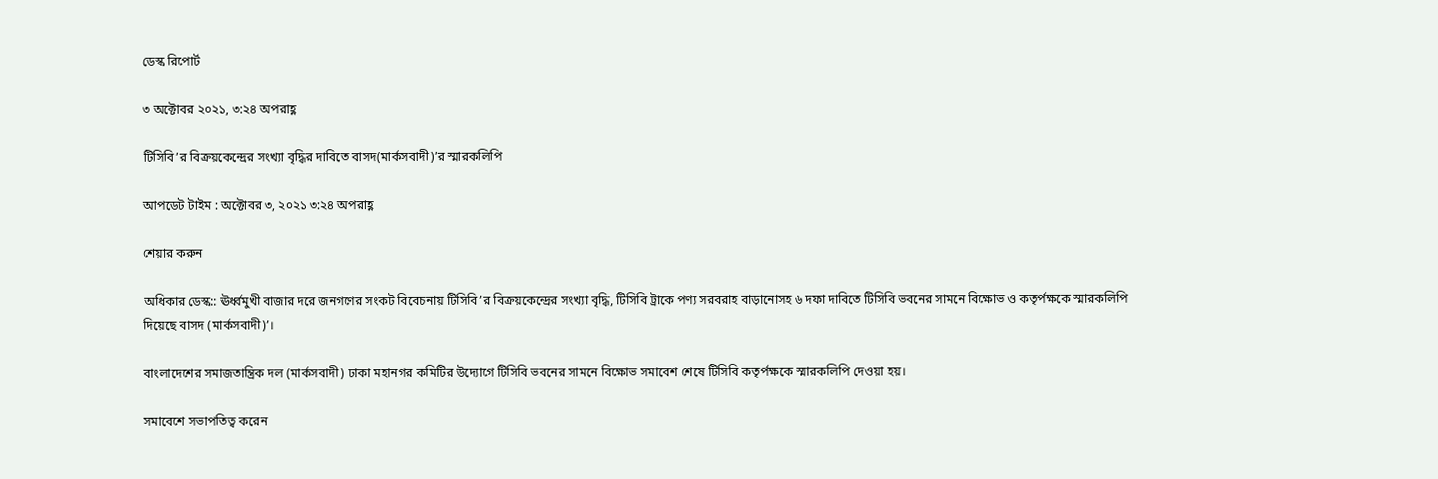ডেস্ক রিপোর্ট

৩ অক্টোবর ২০২১, ৩:২৪ অপরাহ্ণ

টিসিবি’র বিক্রয়কেন্দ্রের সংখ্যা বৃদ্ধির দাবিতে বাসদ(মার্কসবাদী)’র স্মারকলিপি

আপডেট টাইম : অক্টোবর ৩, ২০২১ ৩:২৪ অপরাহ্ণ

শেয়ার করুন

অধিকার ডেস্ক:: ঊর্ধ্বমুখী বাজার দরে জনগণের সংকট বিবেচনায় টিসিবি’র বিক্রয়কেন্দ্রের সংখ্যা বৃদ্ধি, টিসিবি ট্রাকে পণ্য সরবরাহ বাড়ানোসহ ৬ দফা দাবিতে টিসিবি ভবনের সামনে বিক্ষোভ ও কতৃর্পক্ষকে স্মারকলিপি দিয়েছে বাসদ (মার্কসবাদী)’।

বাংলাদেশের সমাজতান্ত্রিক দল (মার্কসবাদী) ঢাকা মহানগর কমিটির উদ্যোগে টিসিবি ভবনের সামনে বিক্ষোভ সমাবেশ শেষে টিসিবি কতৃর্পক্ষকে স্মারকলিপি দেওয়া হয়।

সমাবেশে সভাপতিত্ব করেন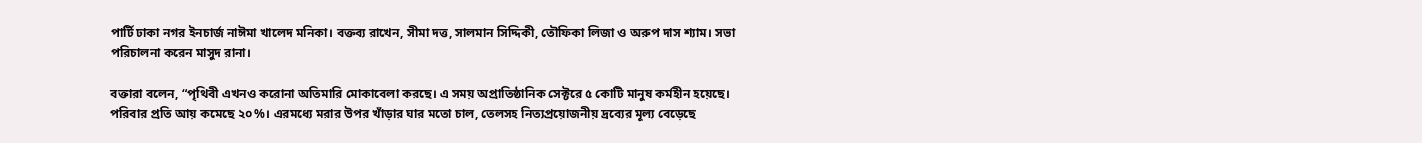পার্টি ঢাকা নগর ইনচার্জ নাঈমা খালেদ মনিকা। বক্তব্য রাখেন, সীমা দত্ত, সালমান সিদ্দিকী, তৌফিকা লিজা ও অরুপ দাস শ্যাম। সভা পরিচালনা করেন মাসুদ রানা।

বক্তারা বলেন, “পৃথিবী এখনও করোনা অতিমারি মোকাবেলা করছে। এ সময় অপ্রাতিষ্ঠানিক সেক্টরে ৫ কোটি মানুষ কর্মহীন হয়েছে। পরিবার প্রতি আয় কমেছে ২০%। এরমধ্যে মরার উপর খাঁড়ার ঘার মতো চাল, তেলসহ নিত্যপ্রয়োজনীয় দ্রব্যের মূল্য বেড়েছে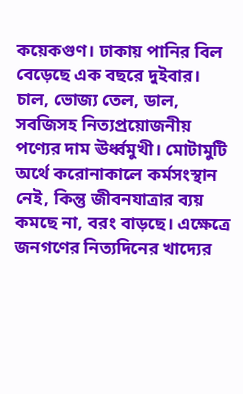কয়েকগুণ। ঢাকায় পানির বিল বেড়েছে এক বছরে দুইবার। চাল, ভোজ্য তেল, ডাল, সবজিসহ নিত্যপ্রয়োজনীয় পণ্যের দাম ঊর্ধ্বমুখী। মোটামুটি অর্থে করোনাকালে কর্মসংস্থান নেই, কিন্তু জীবনযাত্রার ব্যয় কমছে না, বরং বাড়ছে। এক্ষেত্রে জনগণের নিত্যদিনের খাদ্যের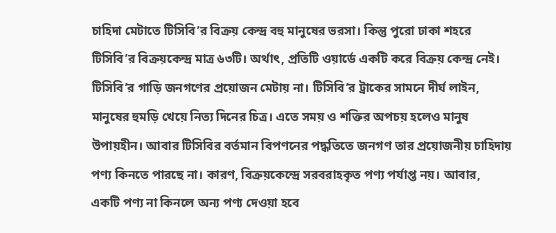চাহিদা মেটাতে টিসিবি’র বিক্রয় কেন্দ্র বহু মানুষের ভরসা। কিন্তু পুরো ঢাকা শহরে টিসিবি’র বিক্রয়কেন্দ্র মাত্র ৬৩টি। অর্থাৎ, প্রতিটি ওয়ার্ডে একটি করে বিক্রয় কেন্দ্র নেই। টিসিবি’র গাড়ি জনগণের প্রয়োজন মেটায় না। টিসিবি’র ট্রাকের সামনে দীর্ঘ লাইন, মানুষের হুমড়ি খেয়ে নিত্য দিনের চিত্র। এতে সময় ও শক্তির অপচয় হলেও মানুষ উপায়হীন। আবার টিসিবির বর্তমান বিপণনের পদ্ধতিতে জনগণ তার প্রয়োজনীয় চাহিদায় পণ্য কিনতে পারছে না। কারণ, বিক্রয়কেন্দ্রে সরবরাহকৃত পণ্য পর্যাপ্ত নয়। আবার, একটি পণ্য না কিনলে অন্য পণ্য দেওয়া হবে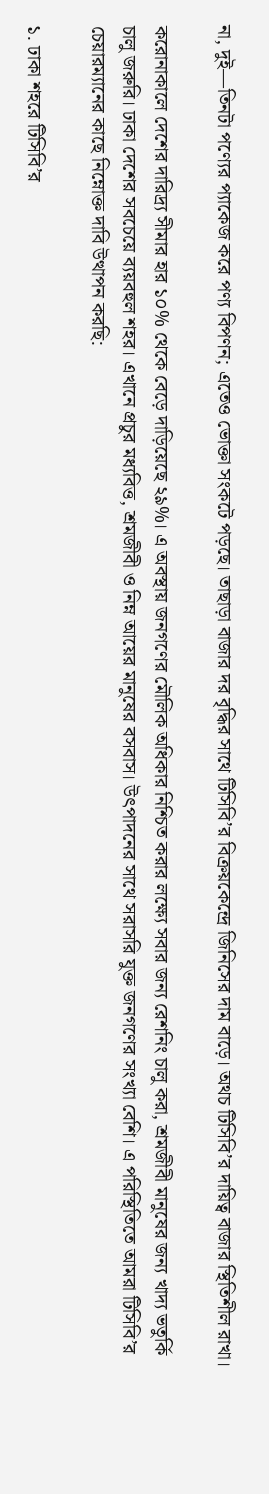না, দুই—তিনটা পণ্যের প্যাকেজ করে পণ্য বিপণন; এতেও ভোক্তা সংকটে পড়ছে। তাছাড়া বাজার দর বৃদ্ধির সাথে টিসিবি’র বিক্রয়কেন্দ্রে জিনিসের দাম বাড়ে। অথচ টিসিবি’র দায়িত্ব বাজার স্থিতিশীল রাখা।

করোনাকালে দেশের দারিদ্র্য সীমার হার ১০% থেকে বেড়ে দাড়িয়েছে ২৯%। এ অবস্থায় জনগণের মৌলিক অধিকার নিশ্চিত করার লক্ষ্যে সবার জন্য রেশনিং চালু করা, শ্রমজীবী মানুষের জন্য খাদ্য ভতুর্কি চালু জরুরি। ঢাকা দেশের সবচেয়ে ব্যয়বহুল শহর। এখানে প্রচুর মধ্যবিত্ত, শ্রমজীবী ও নিম্ন আয়ের মানুষের বসবাস। উৎপাদনের সাথে সরাসরি যুক্ত জনগণের সংখ্যা বেশি। এ পরিস্থিতিতে আমরা টিসিবি’র চেয়ারম্যানের কাছে নিম্নোক্ত দাবি উত্থাপন করছি:

১. ঢাকা শহরে টিসিবি’র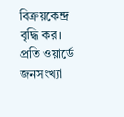বিক্রয়কেন্দ্র বৃদ্ধি কর। প্রতি ওয়ার্ডে জনসংখ্যা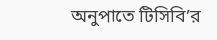অনুপাতে টিসিবি’র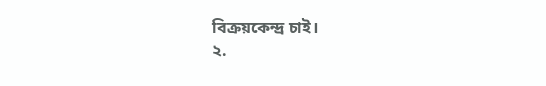বিক্রয়কেন্দ্র চাই।
২.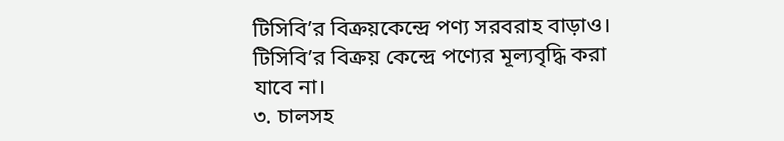টিসিবি’র বিক্রয়কেন্দ্রে পণ্য সরবরাহ বাড়াও। টিসিবি’র বিক্রয় কেন্দ্রে পণ্যের মূল্যবৃদ্ধি করা যাবে না।
৩. চালসহ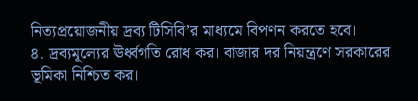নিত্যপ্রয়োজনীয় দ্রব্য টিসিবি’র মাধ্যমে বিপণন করতে হবে।
৪. দ্রব্যমূল্যের ঊর্ধ্বগতি রোধ কর। বাজার দর নিয়ন্ত্রণে সরকারের ভূমিকা নিশ্চিত কর।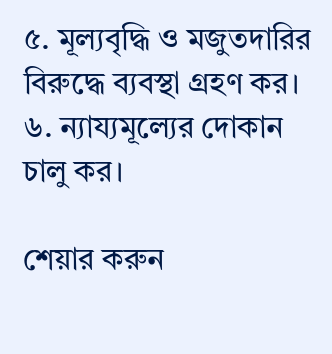৫. মূল্যবৃদ্ধি ও মজুতদারির বিরুদ্ধে ব্যবস্থা গ্রহণ কর।
৬. ন্যায্যমূল্যের দোকান চালু কর।

শেয়ার করুন